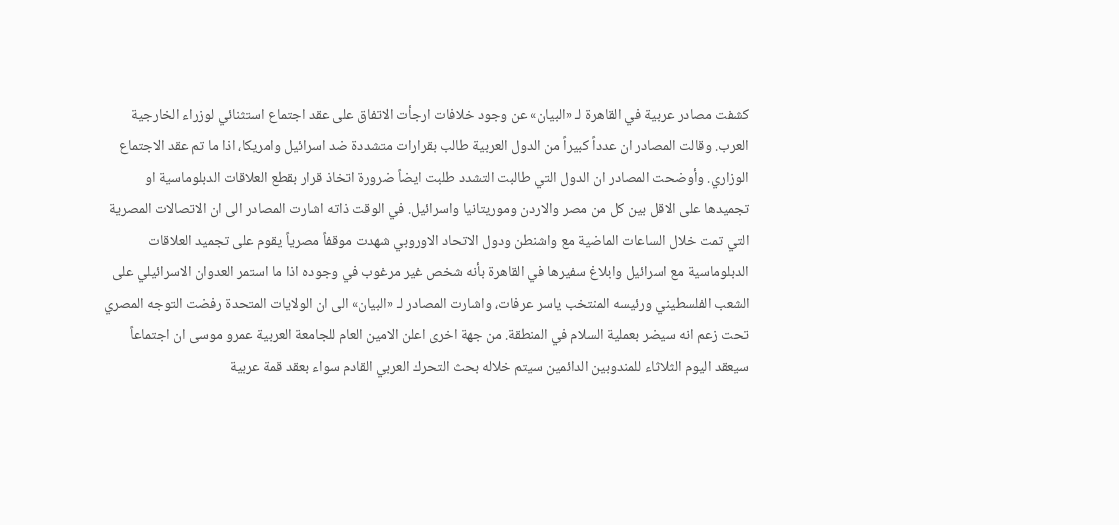كشفت مصادر عربية في القاهرة لـ «البيان» عن وجود خلافات ارجأت الاتفاق على عقد اجتماع استثنائي لوزراء الخارجية العرب. وقالت المصادر ان عدداً كبيراً من الدول العربية طالب بقرارات متشددة ضد اسرائيل وامريكا، اذا ما تم عقد الاجتماع الوزاري. وأوضحت المصادر ان الدول التي طالبت التشدد طلبت ايضاً ضرورة اتخاذ قرار بقطع العلاقات الدبلوماسية او تجميدها على الاقل بين كل من مصر والاردن وموريتانيا واسرائيل. في الوقت ذاته اشارت المصادر الى ان الاتصالات المصرية التي تمت خلال الساعات الماضية مع واشنطن ودول الاتحاد الاوروبي شهدت موقفاً مصرياً يقوم على تجميد العلاقات الدبلوماسية مع اسرائيل وابلاغ سفيرها في القاهرة بأنه شخص غير مرغوب في وجوده اذا ما استمر العدوان الاسرائيلي على الشعب الفلسطيني ورئيسه المنتخب ياسر عرفات، واشارت المصادر لـ «البيان» الى ان الولايات المتحدة رفضت التوجه المصري تحت زعم انه سيضر بعملية السلام في المنطقة. من جهة اخرى اعلن الامين العام للجامعة العربية عمرو موسى ان اجتماعاً سيعقد اليوم الثلاثاء للمندوبين الدائمين سيتم خلاله بحث التحرك العربي القادم سواء بعقد قمة عربية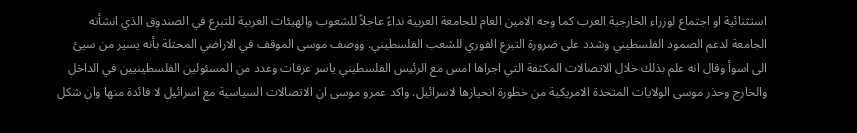استثنائية او اجتماع لوزراء الخارجية العرب كما وجه الامين العام للجامعة العربية نداءً عاجلاً للشعوب والهيئات العربية للتبرع في الصندوق الذي انشأته الجامعة لدعم الصمود الفلسطيني وشدد على ضرورة التبرع الفوري للشعب الفلسطيني. ووصف موسى الموقف في الاراضي المحتلة بأنه يسير من سيئ الى اسوأ وقال انه علم بذلك خلال الاتصالات المكثفة التي اجراها امس مع الرئيس الفلسطيني ياسر عرفات وعدد من المسئولين الفلسطينيين في الداخل والخارج وحذر موسى الولايات المتحدة الامريكية من خطورة انحيازها لاسرائيل. واكد عمرو موسى ان الاتصالات السياسية مع اسرائيل لا فائدة منها وان شكل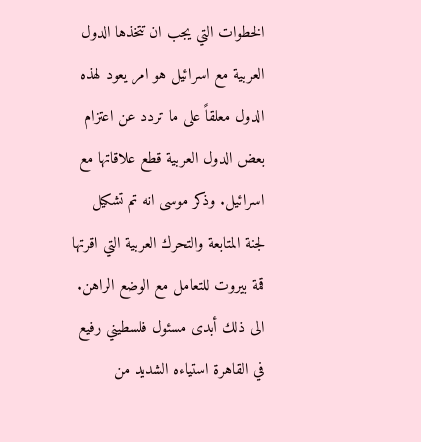الخطوات التي يجب ان تتخذها الدول العربية مع اسرائيل هو امر يعود لهذه الدول معلقاً على ما تردد عن اعتزام بعض الدول العربية قطع علاقاتها مع اسرائيل. وذكر موسى انه تم تشكيل لجنة المتابعة والتحرك العربية التي اقرتها قمة بيروت للتعامل مع الوضع الراهن. الى ذلك أبدى مسئول فلسطيني رفيع في القاهرة استياءه الشديد من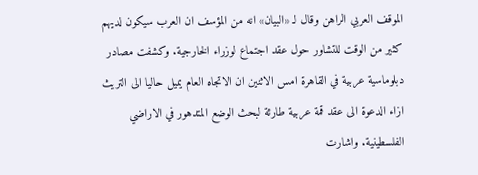الموقف العربي الراهن وقال لـ «البيان» انه من المؤسف ان العرب سيكون لديهم كثير من الوقت للتشاور حول عقد اجتماع لوزراء الخارجية. وكشفت مصادر دبلوماسية عربية في القاهرة امس الاثنين ان الاتجاه العام يميل حاليا الى التريث ازاء الدعوة الى عقد قمة عربية طارئة لبحث الوضع المتدهور في الاراضي الفلسطينية. واشارت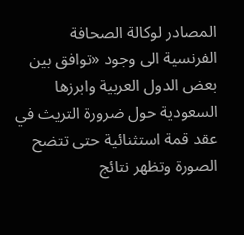المصادر لوكالة الصحافة الفرنسية الى وجود «توافق بين بعض الدول العربية وابرزها السعودية حول ضرورة التريث في عقد قمة استثنائية حتى تتضح الصورة وتظهر نتائج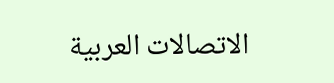الاتصالات العربية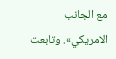مع الجانب الامريكي». وتابعت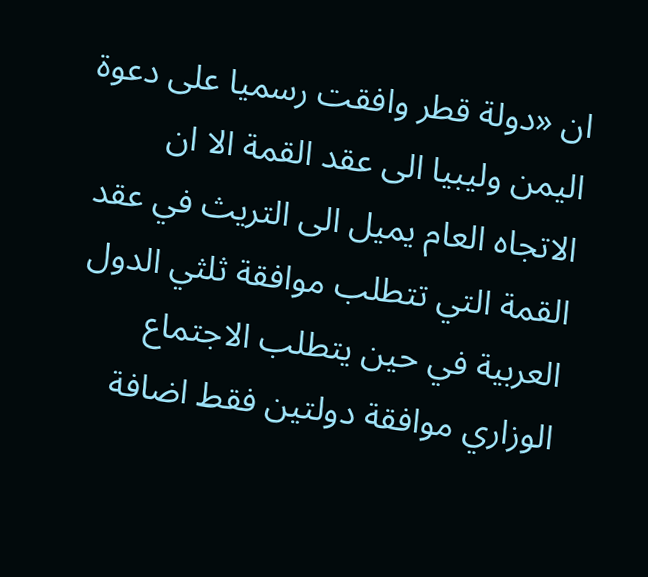ان «دولة قطر وافقت رسميا على دعوة اليمن وليبيا الى عقد القمة الا ان الاتجاه العام يميل الى التريث في عقد القمة التي تتطلب موافقة ثلثي الدول العربية في حين يتطلب الاجتماع الوزاري موافقة دولتين فقط اضافة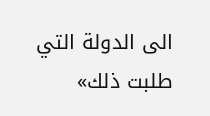الى الدولة التي طلبت ذلك»